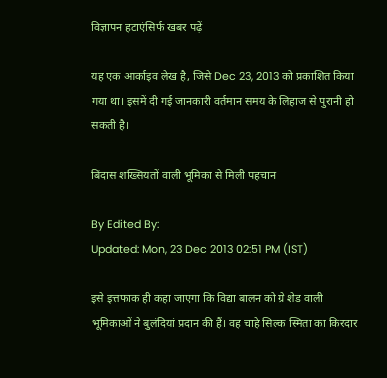विज्ञापन हटाएंसिर्फ खबर पढ़ें

यह एक आर्काइव लेख है, जिसे Dec 23, 2013 को प्रकाशित किया गया था। इसमें दी गई जानकारी वर्तमान समय के लिहाज से पुरानी हो सकती है।

बिंदास शख्सियतों वाली भूमिका से मिली पहचान

By Edited By:
Updated: Mon, 23 Dec 2013 02:51 PM (IST)

इसे इत्तफाक ही कहा जाएगा कि विद्या बालन को ग्रे शेड वाली भूमिकाओं ने बुलंदियां प्रदान की हैं। वह चाहे सिल्क स्मिता का किरदार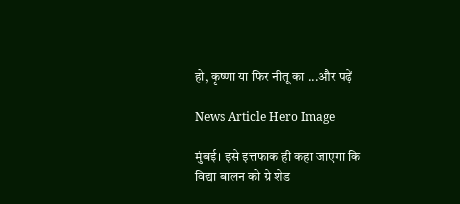हो, कृष्णा या फिर नीतू का ...और पढ़ें

News Article Hero Image

मुंबई। इसे इत्तफाक ही कहा जाएगा कि विद्या बालन को ग्रे शेड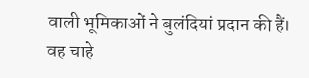वाली भूमिकाओं ने बुलंदियां प्रदान की हैं। वह चाहे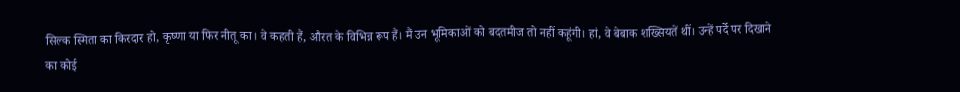सिल्क स्मिता का किरदार हो, कृष्णा या फिर नीतू का। वे कहती हैं, औरत के विभिन्न रूप हैं। मैं उन भूमिकाओं को बदतमीज तो नहीं कहूंगी। हां, वे बेबाक शख्सियतें थीं। उन्हें पर्दे पर दिखाने का कोई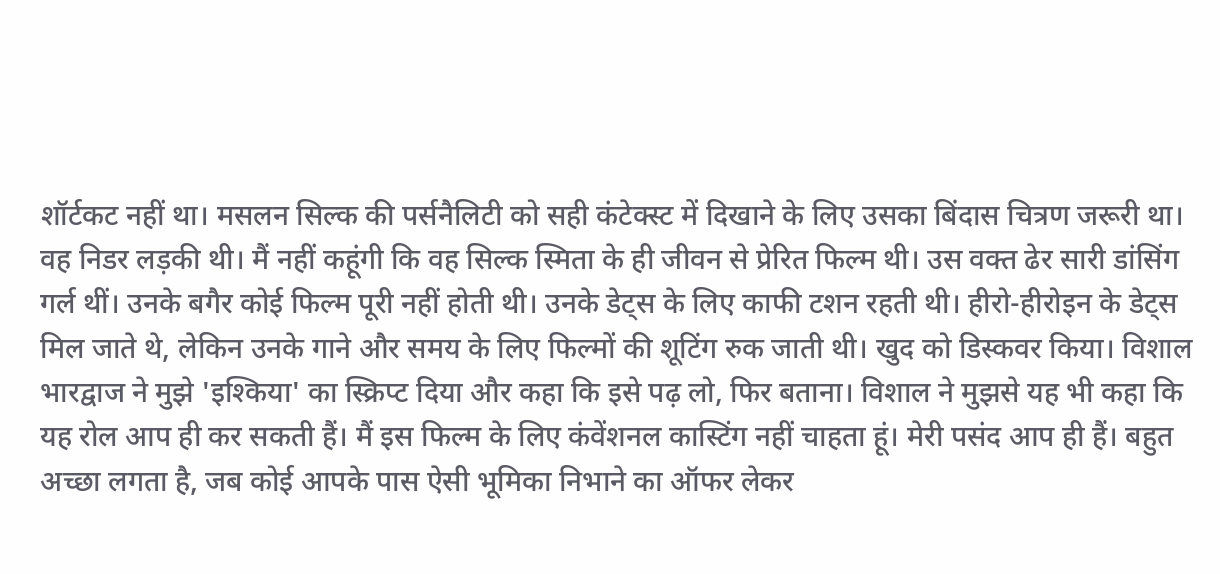शॉर्टकट नहीं था। मसलन सिल्क की पर्सनैलिटी को सही कंटेक्स्ट में दिखाने के लिए उसका बिंदास चित्रण जरूरी था। वह निडर लड़की थी। मैं नहीं कहूंगी कि वह सिल्क स्मिता के ही जीवन से प्रेरित फिल्म थी। उस वक्त ढेर सारी डांसिंग गर्ल थीं। उनके बगैर कोई फिल्म पूरी नहीं होती थी। उनके डेट्स के लिए काफी टशन रहती थी। हीरो-हीरोइन के डेट्स मिल जाते थे, लेकिन उनके गाने और समय के लिए फिल्मों की शूटिंग रुक जाती थी। खुद को डिस्कवर किया। विशाल भारद्वाज ने मुझे 'इश्किया' का स्क्रिप्ट दिया और कहा कि इसे पढ़ लो, फिर बताना। विशाल ने मुझसे यह भी कहा कि यह रोल आप ही कर सकती हैं। मैं इस फिल्म के लिए कंवेंशनल कास्टिंग नहीं चाहता हूं। मेरी पसंद आप ही हैं। बहुत अच्छा लगता है, जब कोई आपके पास ऐसी भूमिका निभाने का ऑफर लेकर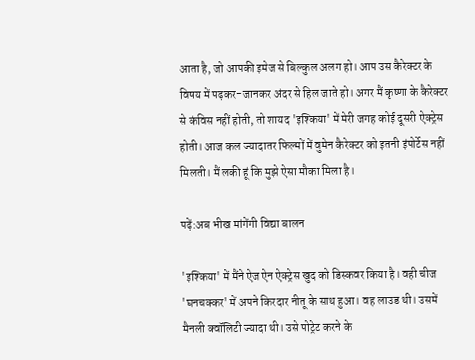आता है, जो आपकी इमेज से बिल्कुल अलग हो। आप उस कैरेक्टर के विषय में पढ़कर-जानकर अंदर से हिल जाते हो। अगर मैं कृष्णा के कैरेक्टर से कंविस नहीं होती, तो शायद 'इश्किया' में मेरी जगह कोई दूसरी ऐक्ट्रेस होती। आज कल ज्यादातर फिल्मों में वुमेन कैरेक्टर को इतनी इंपोर्टेस नहीं मिलती। मैं लकी हूं कि मुझे ऐसा मौका मिला है।

पढ़ें:अब भीख मांगेंगी विद्या बालन

'इश्किया' में मैंने ऐज ऐन ऐक्ट्रेस खुद को डिस्कवर किया है। वही चीज 'घनचक्कर' में अपने किरदार नीतू के साथ हुआ। वह लाउड थी। उसमें मैनली क्वॉलिटी ज्यादा थी। उसे पोट्रेट करने के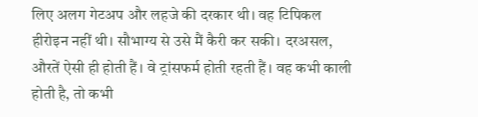लिए अलग गेटअप और लहजे की दरकार थी। वह टिपिकल हीरोइन नहीं थी। सौभाग्य से उसे मैं कैरी कर सकी। दरअसल, औरतें ऐसी ही होती हैं। वे ट्रांसफर्म होती रहती हैं। वह कभी काली होती है, तो कभी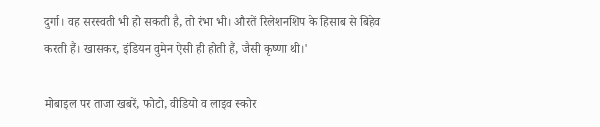दुर्गा। वह सरस्वती भी हो सकती है, तो रंभा भी। औरतें रिलेशनशिप के हिसाब से बिहेव करती हैं। खासकर, इंडियन वुमेन ऐसी ही होती हैं, जैसी कृष्णा थी।'

मोबाइल पर ताजा खबरें, फोटो, वीडियो व लाइव स्कोर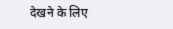देखने के लिए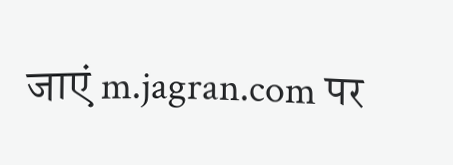जाएं m.jagran.com पर